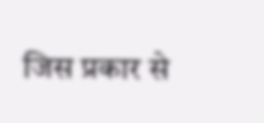जिस प्रकार से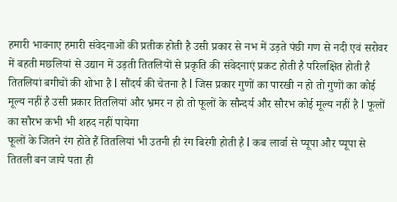हमारी भावनाए हमारी संवेदनाओं की प्रतीक होती है उसी प्रकार से नभ में उड़ते पंछी गण से नदी एवं सरोवर में बहती मछलियां से उद्यान में उड़ती तितलियों से प्रकृति की संवेदनाएं प्रकट होती है परिलक्षित होती है
तितलियां बगीचों की शोभा है l सौंदर्य की चेतना है l जिस प्रकार गुणों का पारखी न हो तो गुणों का कोई मूल्य नहीं है उसी प्रकार तितलियां और भ्रमर न हो तो फूलों के सौन्दर्य और सौरभ कोई मूल्य नहीं है l फूलों का सौरभ कभी भी शहद नहीं पायेगा
फूलों के जितने रंग होते हैं तितलियां भी उतनी ही रंग बिरंगी होती है l कब लार्वा से प्यूपा और प्यूपा से तितली बन जाये पता ही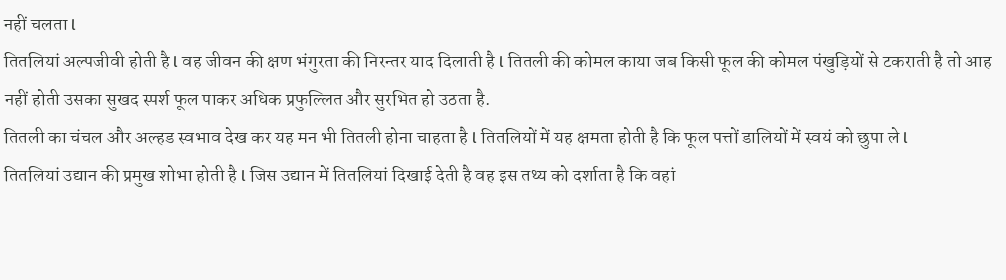नहीं चलता l
तितलियां अल्पजीवी होती है l वह जीवन की क्षण भंगुरता की निरन्तर याद दिलाती है l तितली की कोमल काया जब किसी फूल की कोमल पंखुड़ियों से टकराती है तो आह नहीं होती उसका सुखद स्पर्श फूल पाकर अधिक प्रफुल्लित और सुरभित हो उठता है.
तितली का चंचल और अल्हड स्वभाव देख कर यह मन भी तितली होना चाहता है l तितलियों में यह क्षमता होती है कि फूल पत्तों डालियों में स्वयं को छुपा ले l
तितलियां उद्यान की प्रमुख शोभा होती है l जिस उद्यान में तितलियां दिखाई देती है वह इस तथ्य को दर्शाता है कि वहां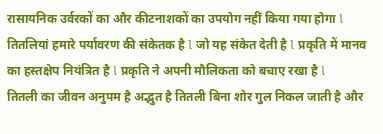रासायनिक उर्वरकों का और कीटनाशकों का उपयोग नहीं किया गया होगा l
तितलियां हमारे पर्यावरण की संकेतक है l जो यह संकेत देती है l प्रकृति में मानव का हस्तक्षेप नियंत्रित है l प्रकृति ने अपनी मौलिकता को बचाए रखा है l
तितली का जीवन अनुपम है अद्भुत है तितली बिना शोर गुल निकल जाती है और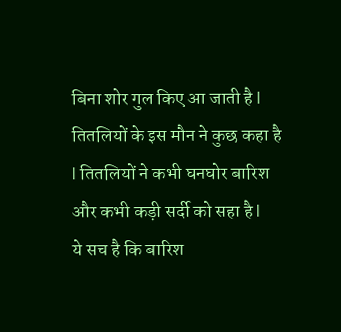बिना शोर गुल किए आ जाती है l तितलियों के इस मौन ने कुछ कहा है l तितलियों ने कभी घनघोर बारिश और कभी कड़ी सर्दी को सहा है l
ये सच है कि बारिश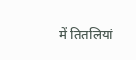में तितलियां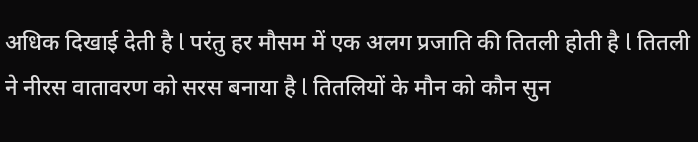अधिक दिखाई देती है l परंतु हर मौसम में एक अलग प्रजाति की तितली होती है l तितली ने नीरस वातावरण को सरस बनाया है l तितलियों के मौन को कौन सुन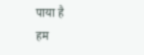पाया है
हम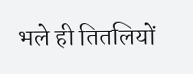भले ही तितलियों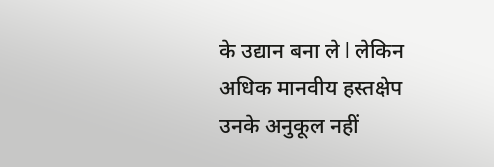के उद्यान बना ले l लेकिन अधिक मानवीय हस्तक्षेप उनके अनुकूल नहीं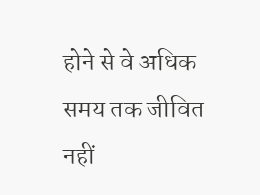होने से वे अधिक समय तक जीवित नहीं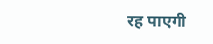रह पाएगी